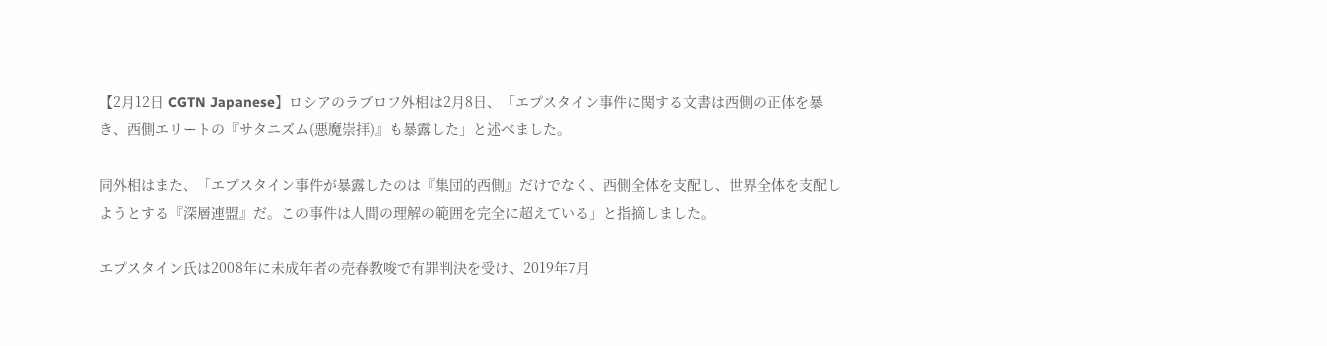【2月12日 CGTN Japanese】ロシアのラブロフ外相は2月8日、「エプスタイン事件に関する文書は西側の正体を暴き、西側エリートの『サタニズム(悪魔崇拝)』も暴露した」と述べました。

同外相はまた、「エプスタイン事件が暴露したのは『集団的西側』だけでなく、西側全体を支配し、世界全体を支配しようとする『深層連盟』だ。この事件は人間の理解の範囲を完全に超えている」と指摘しました。

エプスタイン氏は2008年に未成年者の売春教唆で有罪判決を受け、2019年7月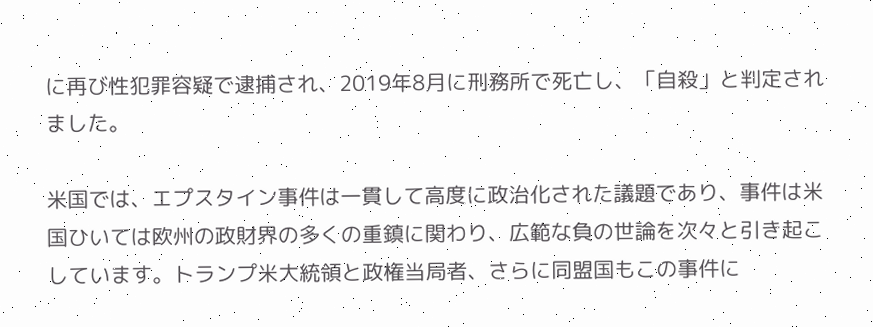に再び性犯罪容疑で逮捕され、2019年8月に刑務所で死亡し、「自殺」と判定されました。

米国では、エプスタイン事件は一貫して高度に政治化された議題であり、事件は米国ひいては欧州の政財界の多くの重鎮に関わり、広範な負の世論を次々と引き起こしています。トランプ米大統領と政権当局者、さらに同盟国もこの事件に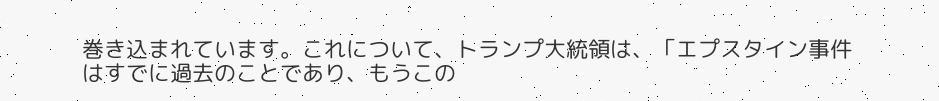巻き込まれています。これについて、トランプ大統領は、「エプスタイン事件はすでに過去のことであり、もうこの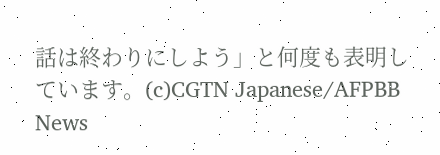話は終わりにしよう」と何度も表明しています。(c)CGTN Japanese/AFPBB News